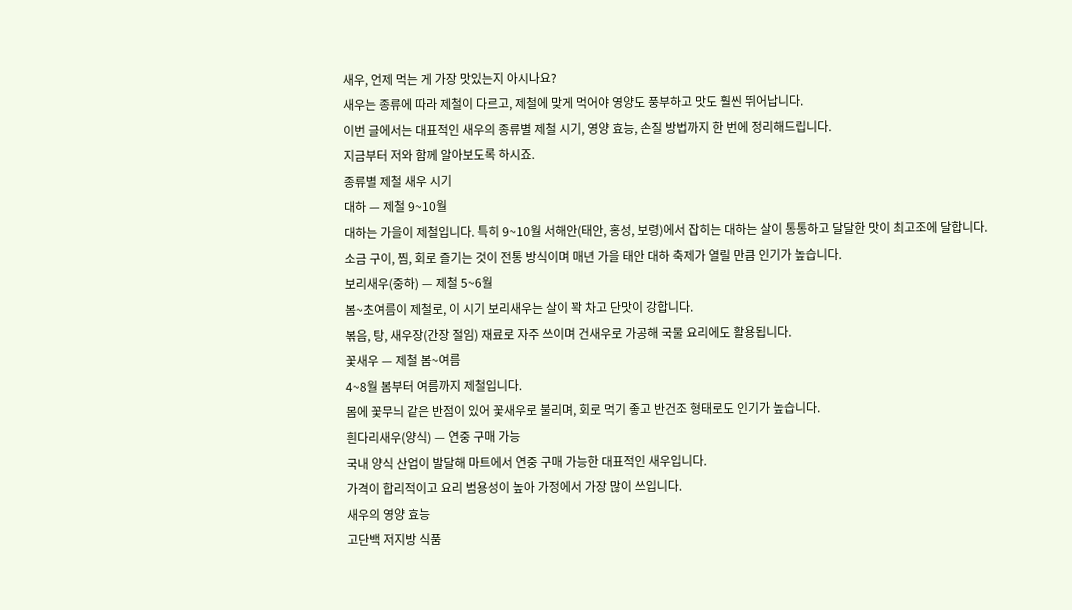새우, 언제 먹는 게 가장 맛있는지 아시나요?
새우는 종류에 따라 제철이 다르고, 제철에 맞게 먹어야 영양도 풍부하고 맛도 훨씬 뛰어납니다.
이번 글에서는 대표적인 새우의 종류별 제철 시기, 영양 효능, 손질 방법까지 한 번에 정리해드립니다.
지금부터 저와 함께 알아보도록 하시죠.
종류별 제철 새우 시기
대하 — 제철 9~10월
대하는 가을이 제철입니다. 특히 9~10월 서해안(태안, 홍성, 보령)에서 잡히는 대하는 살이 통통하고 달달한 맛이 최고조에 달합니다.
소금 구이, 찜, 회로 즐기는 것이 전통 방식이며 매년 가을 태안 대하 축제가 열릴 만큼 인기가 높습니다.
보리새우(중하) — 제철 5~6월
봄~초여름이 제철로, 이 시기 보리새우는 살이 꽉 차고 단맛이 강합니다.
볶음, 탕, 새우장(간장 절임) 재료로 자주 쓰이며 건새우로 가공해 국물 요리에도 활용됩니다.
꽃새우 — 제철 봄~여름
4~8월 봄부터 여름까지 제철입니다.
몸에 꽃무늬 같은 반점이 있어 꽃새우로 불리며, 회로 먹기 좋고 반건조 형태로도 인기가 높습니다.
흰다리새우(양식) — 연중 구매 가능
국내 양식 산업이 발달해 마트에서 연중 구매 가능한 대표적인 새우입니다.
가격이 합리적이고 요리 범용성이 높아 가정에서 가장 많이 쓰입니다.
새우의 영양 효능
고단백 저지방 식품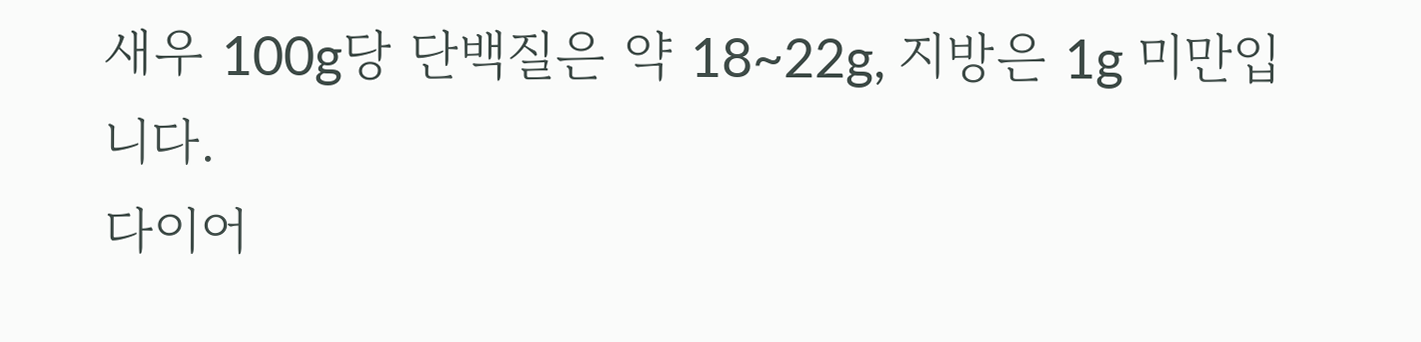새우 100g당 단백질은 약 18~22g, 지방은 1g 미만입니다.
다이어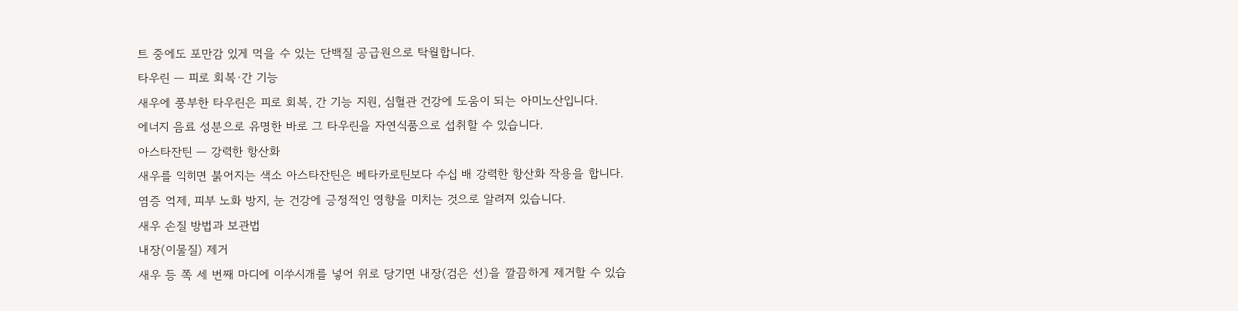트 중에도 포만감 있게 먹을 수 있는 단백질 공급원으로 탁월합니다.
타우린 — 피로 회복·간 기능
새우에 풍부한 타우린은 피로 회복, 간 기능 지원, 심혈관 건강에 도움이 되는 아미노산입니다.
에너지 음료 성분으로 유명한 바로 그 타우린을 자연식품으로 섭취할 수 있습니다.
아스타잔틴 — 강력한 항산화
새우를 익히면 붉어지는 색소 아스타잔틴은 베타카로틴보다 수십 배 강력한 항산화 작용을 합니다.
염증 억제, 피부 노화 방지, 눈 건강에 긍정적인 영향을 미치는 것으로 알려져 있습니다.
새우 손질 방법과 보관법
내장(이물질) 제거
새우 등 쪽 세 번째 마디에 이쑤시개를 넣어 위로 당기면 내장(검은 선)을 깔끔하게 제거할 수 있습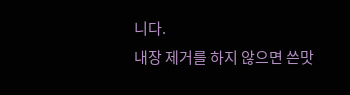니다.
내장 제거를 하지 않으면 쓴맛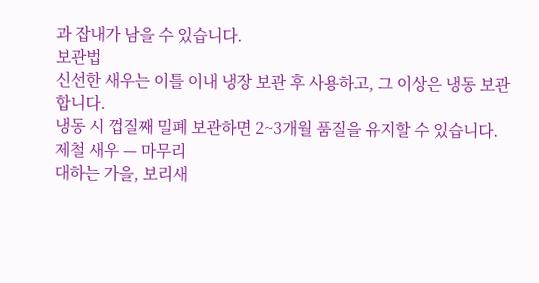과 잡내가 남을 수 있습니다.
보관법
신선한 새우는 이틀 이내 냉장 보관 후 사용하고, 그 이상은 냉동 보관합니다.
냉동 시 껍질째 밀폐 보관하면 2~3개월 품질을 유지할 수 있습니다.
제철 새우 — 마무리
대하는 가을, 보리새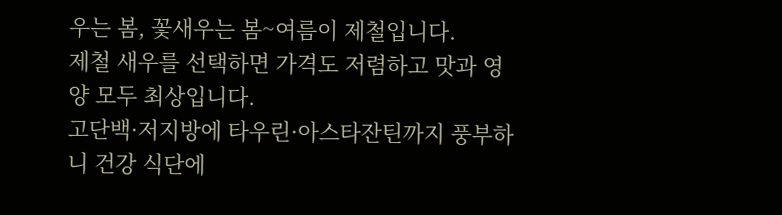우는 봄, 꽃새우는 봄~여름이 제철입니다.
제철 새우를 선택하면 가격도 저렴하고 맛과 영양 모두 최상입니다.
고단백·저지방에 타우린·아스타잔틴까지 풍부하니 건강 식단에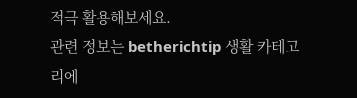적극 활용해보세요.
관련 정보는 betherichtip 생활 카테고리에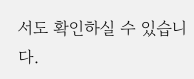서도 확인하실 수 있습니다.